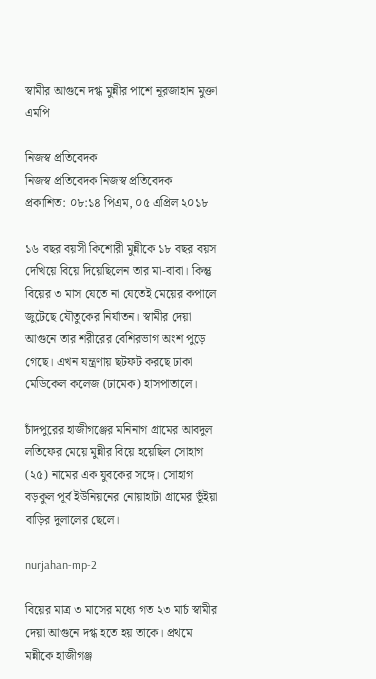স্বামীর আগুনে দগ্ধ মুন্নীর পাশে নূরজাহান মুক্তা এমপি

নিজস্ব প্রতিবেদক
নিজস্ব প্রতিবেদক নিজস্ব প্রতিবেদক
প্রকাশিত: ০৮:১৪ পিএম, ০৫ এপ্রিল ২০১৮

১৬ বছর বয়সী কিশোরী মুন্নীকে ১৮ বছর বয়স দেখিয়ে বিয়ে দিয়েছিলেন তার মা-বাবা। কিন্তু বিয়ের ৩ মাস যেতে না যেতেই মেয়ের কপালে জুটেছে যৌতুকের নির্যাতন। স্বামীর দেয়া আগুনে তার শরীরের বেশিরভাগ অংশ পুড়ে গেছে। এখন যন্ত্রণায় ছটফট করছে ঢাকা মেডিকেল কলেজ (ঢামেক) হাসপাতালে।

চাঁদপুরের হাজীগঞ্জের মনিনাগ গ্রামের আবদুল লতিফের মেয়ে মুন্নীর বিয়ে হয়েছিল সোহাগ (২৫) নামের এক যুবকের সঙ্গে। সোহাগ বড়কুল পূর্ব ইউনিয়নের নোয়াহাটা গ্রামের ভূঁইয়া বাড়ির দুলালের ছেলে।

nurjahan-mp-2

বিয়ের মাত্র ৩ মাসের মধ্যে গত ২৩ মার্চ স্বামীর দেয়া আগুনে দগ্ধ হতে হয় তাকে। প্রথমে মন্নীকে হাজীগঞ্জ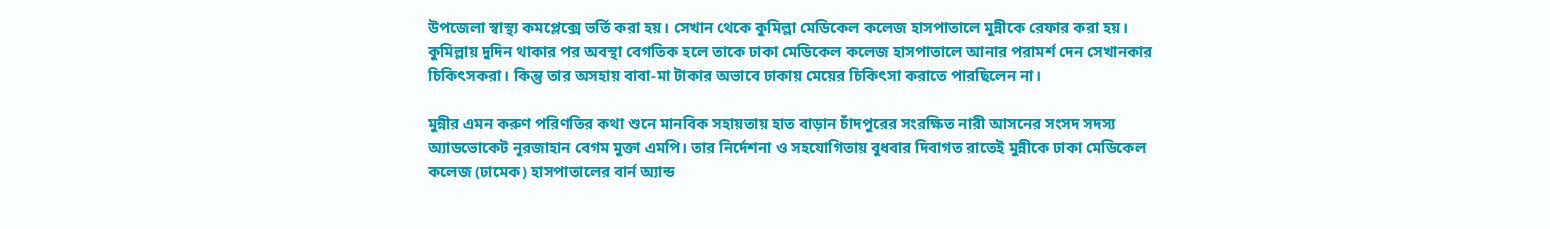উপজেলা স্বাস্থ্য কমপ্লেক্সে ভর্তি করা হয়। সেখান থেকে কুমিল্লা মেডিকেল কলেজ হাসপাতালে মুন্নীকে রেফার করা হয়। কুমিল্লায় দুদিন থাকার পর অবস্থা বেগতিক হলে তাকে ঢাকা মেডিকেল কলেজ হাসপাতালে আনার পরামর্শ দেন সেখানকার চিকিৎসকরা। কিন্তু তার অসহায় বাবা-মা টাকার অভাবে ঢাকায় মেয়ের চিকিৎসা করাতে পারছিলেন না।

মুন্নীর এমন করুণ পরিণতির কথা শুনে মানবিক সহায়তায় হাত বাড়ান চাঁদপুরের সংরক্ষিত নারী আসনের সংসদ সদস্য অ্যাডভোকেট নূরজাহান বেগম মুক্তা এমপি। তার নির্দেশনা ও সহযোগিতায় বুধবার দিবাগত রাতেই মুন্নীকে ঢাকা মেডিকেল কলেজ (ঢামেক) হাসপাতালের বার্ন অ্যান্ড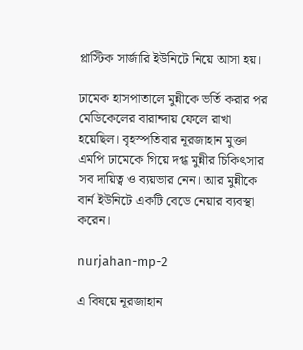প্লাস্টিক সার্জারি ইউনিটে নিয়ে আসা হয়।

ঢামেক হাসপাতালে মুন্নীকে ভর্তি করার পর মেডিকেলের বারান্দায় ফেলে রাখা হয়েছিল। বৃহস্পতিবার নূরজাহান মুক্তা এমপি ঢামেকে গিয়ে দগ্ধ মুন্নীর চিকিৎসার সব দায়িত্ব ও ব্যয়ভার নেন। আর মুন্নীকে বার্ন ইউনিটে একটি বেডে নেয়ার ব্যবস্থা করেন।

nurjahan-mp-2

এ বিষয়ে নূরজাহান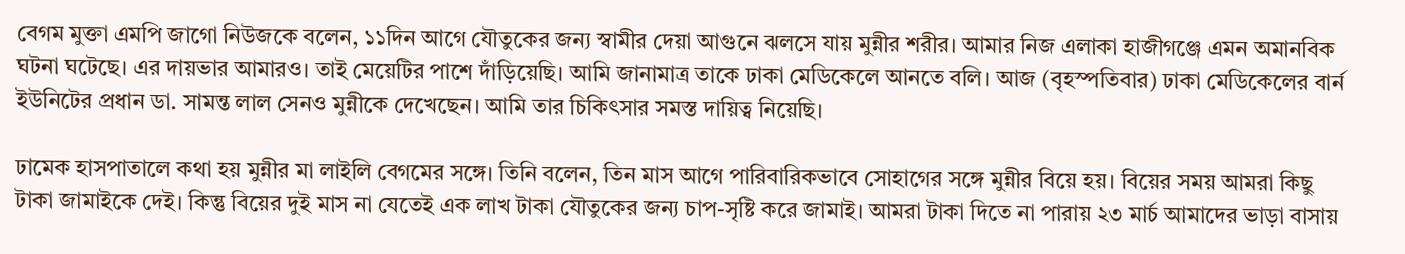বেগম মুক্তা এমপি জাগো নিউজকে বলেন, ১১দিন আগে যৌতুকের জন্য স্বামীর দেয়া আগুনে ঝলসে যায় মুন্নীর শরীর। আমার নিজ এলাকা হাজীগঞ্জে এমন অমানবিক ঘটনা ঘটেছে। এর দায়ভার আমারও। তাই মেয়েটির পাশে দাঁড়িয়েছি। আমি জানামাত্র তাকে ঢাকা মেডিকেলে আনতে বলি। আজ (বৃহস্পতিবার) ঢাকা মেডিকেলের বার্ন ইউনিটের প্রধান ডা. সামন্ত লাল সেনও মুন্নীকে দেখেছেন। আমি তার চিকিৎসার সমস্ত দায়িত্ব নিয়েছি।

ঢামেক হাসপাতালে কথা হয় মুন্নীর মা লাইলি বেগমের সঙ্গে। তিনি বলেন, তিন মাস আগে পারিবারিকভাবে সোহাগের সঙ্গে মুন্নীর বিয়ে হয়। বিয়ের সময় আমরা কিছু টাকা জামাইকে দেই। কিন্তু বিয়ের দুই মাস না যেতেই এক লাখ টাকা যৌতুকের জন্য চাপ-সৃষ্টি করে জামাই। আমরা টাকা দিতে না পারায় ২৩ মার্চ আমাদের ভাড়া বাসায়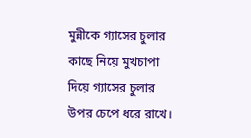মুন্নীকে গ্যাসের চুলার কাছে নিয়ে মুখচাপা দিয়ে গ্যাসের চুলার উপর চেপে ধরে রাখে।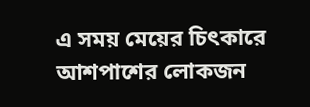এ সময় মেয়ের চিৎকারে আশপাশের লোকজন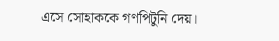এসে সোহাককে গণপিটুনি দেয়।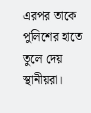এরপর তাকে পুলিশের হাতে তুলে দেয় স্থানীয়রা।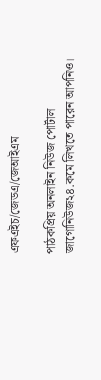এফএইচ/জেডএ/জেআইএম

পাঠকপ্রিয় অনলাইন নিউজ পোর্টাল জাগোনিউজ২৪.কমে লিখতে পারেন আপনিও।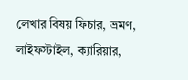লেখার বিষয় ফিচার, ভ্রমণ, লাইফস্টাইল, ক্যারিয়ার,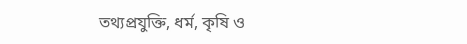তথ্যপ্রযুক্তি, ধর্ম, কৃষি ও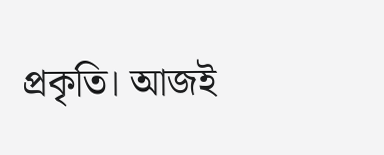প্রকৃতি। আজই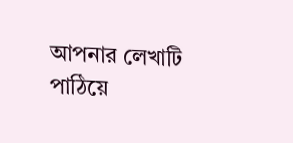আপনার লেখাটি পাঠিয়ে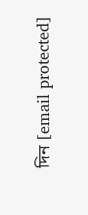দিন [email protected]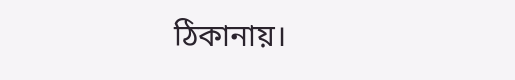ঠিকানায়।